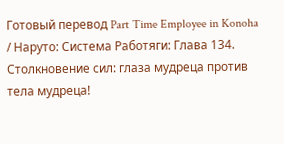Готовый перевод Part Time Employee in Konoha / Наруто: Система Работяги: Глава 134. Столкновение сил: глаза мудреца против тела мудреца!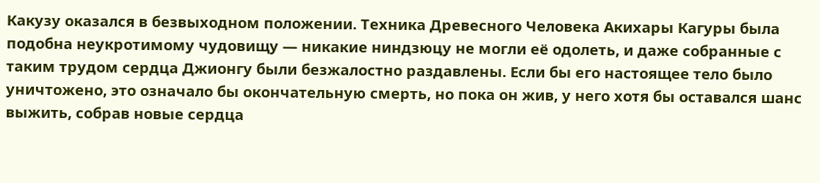Какузу оказался в безвыходном положении. Техника Древесного Человека Акихары Кагуры была подобна неукротимому чудовищу — никакие ниндзюцу не могли её одолеть, и даже собранные с таким трудом сердца Джионгу были безжалостно раздавлены. Если бы его настоящее тело было уничтожено, это означало бы окончательную смерть, но пока он жив, у него хотя бы оставался шанс выжить, собрав новые сердца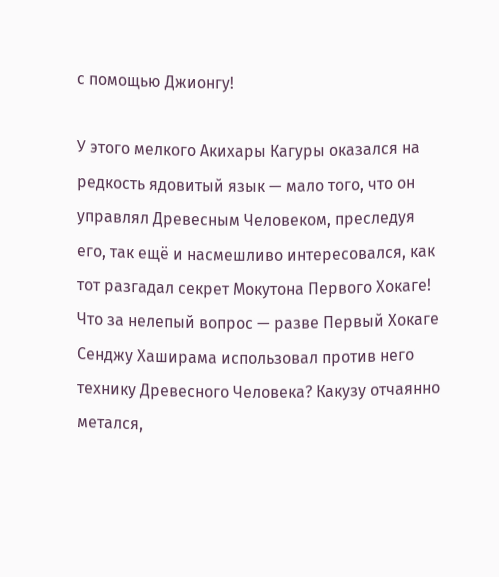с помощью Джионгу!

У этого мелкого Акихары Кагуры оказался на редкость ядовитый язык — мало того, что он управлял Древесным Человеком, преследуя его, так ещё и насмешливо интересовался, как тот разгадал секрет Мокутона Первого Хокаге! Что за нелепый вопрос — разве Первый Хокаге Сенджу Хаширама использовал против него технику Древесного Человека? Какузу отчаянно метался,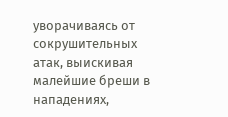уворачиваясь от сокрушительных атак, выискивая малейшие бреши в нападениях,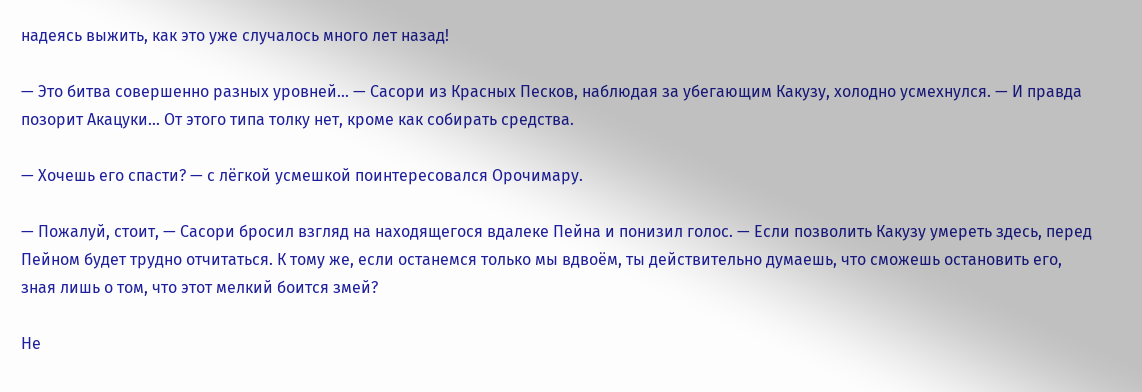надеясь выжить, как это уже случалось много лет назад!

— Это битва совершенно разных уровней... — Сасори из Красных Песков, наблюдая за убегающим Какузу, холодно усмехнулся. — И правда позорит Акацуки... От этого типа толку нет, кроме как собирать средства.

— Хочешь его спасти? — с лёгкой усмешкой поинтересовался Орочимару.

— Пожалуй, стоит, — Сасори бросил взгляд на находящегося вдалеке Пейна и понизил голос. — Если позволить Какузу умереть здесь, перед Пейном будет трудно отчитаться. К тому же, если останемся только мы вдвоём, ты действительно думаешь, что сможешь остановить его, зная лишь о том, что этот мелкий боится змей?

Не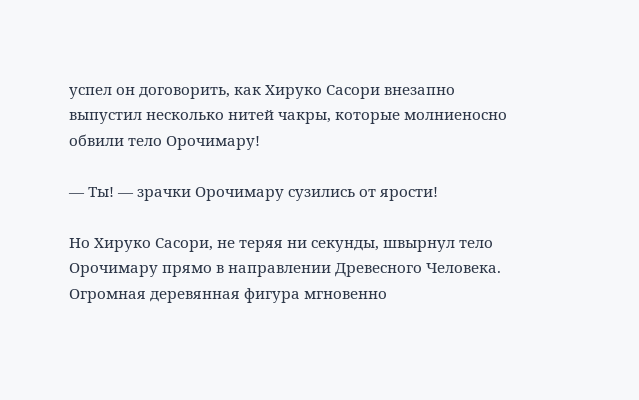успел он договорить, как Хируко Сасори внезапно выпустил несколько нитей чакры, которые молниеносно обвили тело Орочимару!

— Ты! — зрачки Орочимару сузились от ярости!

Но Хируко Сасори, не теряя ни секунды, швырнул тело Орочимару прямо в направлении Древесного Человека. Огромная деревянная фигура мгновенно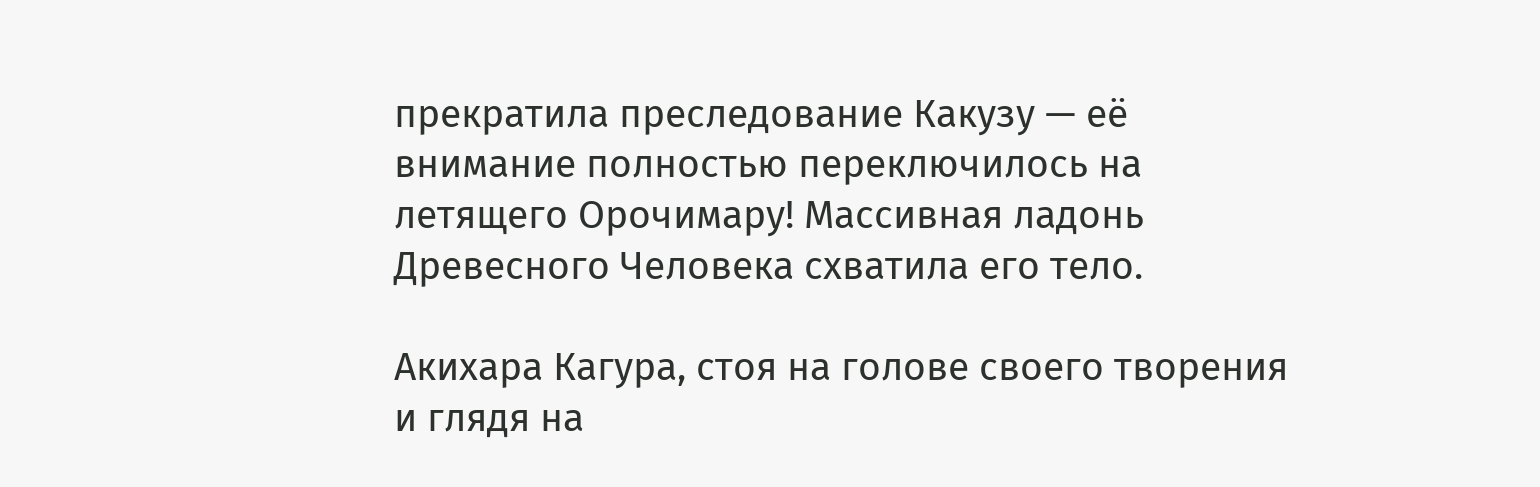прекратила преследование Какузу — её внимание полностью переключилось на летящего Орочимару! Массивная ладонь Древесного Человека схватила его тело.

Акихара Кагура, стоя на голове своего творения и глядя на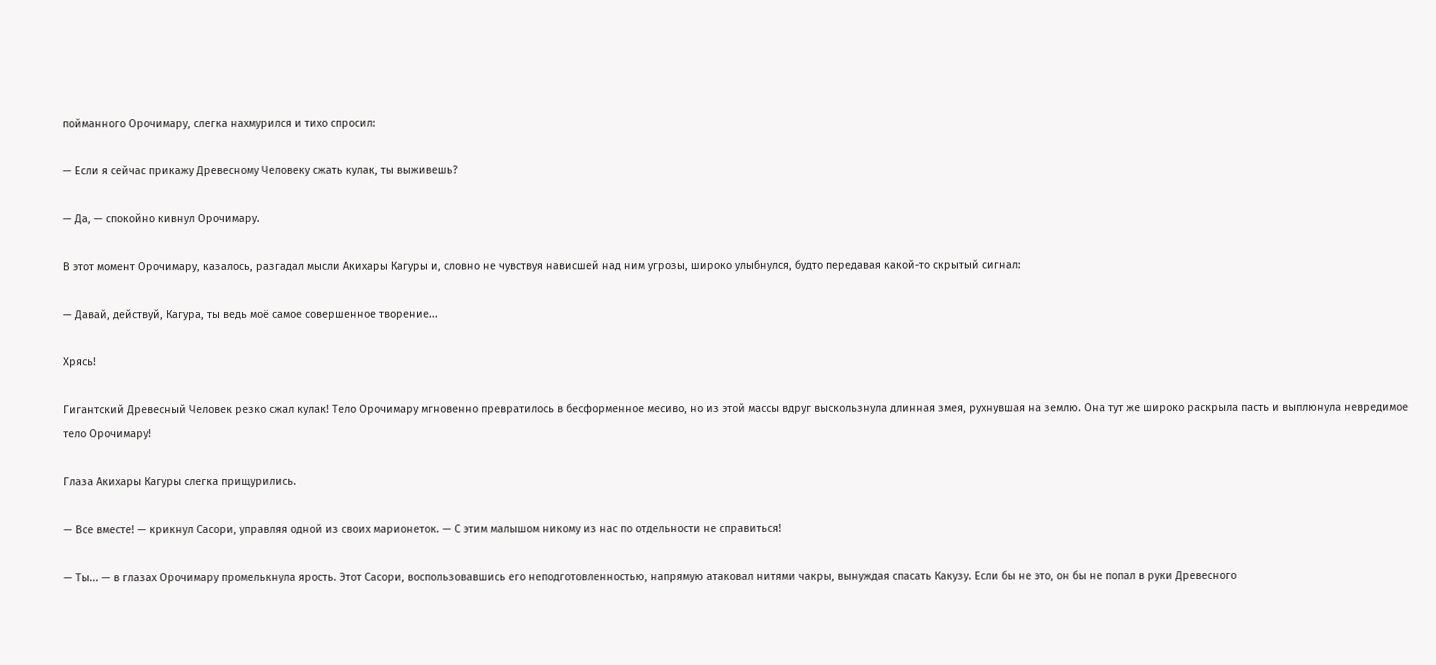пойманного Орочимару, слегка нахмурился и тихо спросил:

— Если я сейчас прикажу Древесному Человеку сжать кулак, ты выживешь?

— Да, — спокойно кивнул Орочимару.

В этот момент Орочимару, казалось, разгадал мысли Акихары Кагуры и, словно не чувствуя нависшей над ним угрозы, широко улыбнулся, будто передавая какой-то скрытый сигнал:

— Давай, действуй, Кагура, ты ведь моё самое совершенное творение...

Хрясь!

Гигантский Древесный Человек резко сжал кулак! Тело Орочимару мгновенно превратилось в бесформенное месиво, но из этой массы вдруг выскользнула длинная змея, рухнувшая на землю. Она тут же широко раскрыла пасть и выплюнула невредимое тело Орочимару!

Глаза Акихары Кагуры слегка прищурились.

— Все вместе! — крикнул Сасори, управляя одной из своих марионеток. — С этим малышом никому из нас по отдельности не справиться!

— Ты... — в глазах Орочимару промелькнула ярость. Этот Сасори, воспользовавшись его неподготовленностью, напрямую атаковал нитями чакры, вынуждая спасать Какузу. Если бы не это, он бы не попал в руки Древесного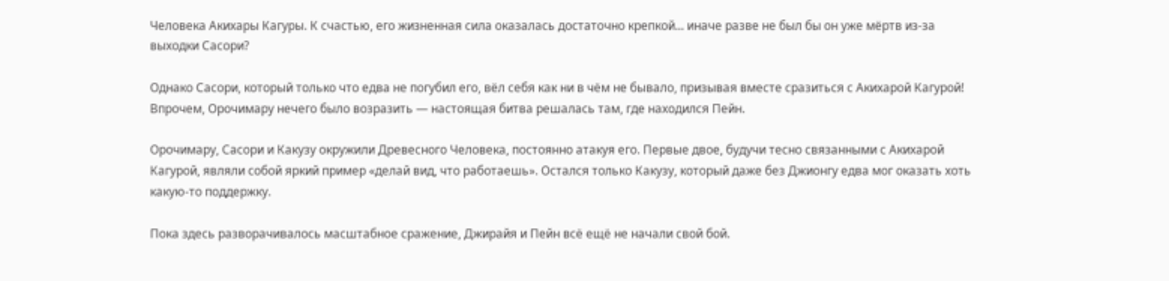Человека Акихары Кагуры. К счастью, его жизненная сила оказалась достаточно крепкой... иначе разве не был бы он уже мёртв из-за выходки Сасори?

Однако Сасори, который только что едва не погубил его, вёл себя как ни в чём не бывало, призывая вместе сразиться с Акихарой Кагурой! Впрочем, Орочимару нечего было возразить — настоящая битва решалась там, где находился Пейн.

Орочимару, Сасори и Какузу окружили Древесного Человека, постоянно атакуя его. Первые двое, будучи тесно связанными с Акихарой Кагурой, являли собой яркий пример «делай вид, что работаешь». Остался только Какузу, который даже без Джионгу едва мог оказать хоть какую-то поддержку.

Пока здесь разворачивалось масштабное сражение, Джирайя и Пейн всё ещё не начали свой бой.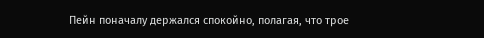Пейн поначалу держался спокойно, полагая, что трое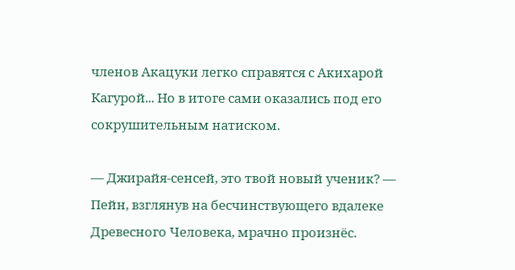членов Акацуки легко справятся с Акихарой Кагурой... Но в итоге сами оказались под его сокрушительным натиском.

— Джирайя-сенсей, это твой новый ученик? — Пейн, взглянув на бесчинствующего вдалеке Древесного Человека, мрачно произнёс.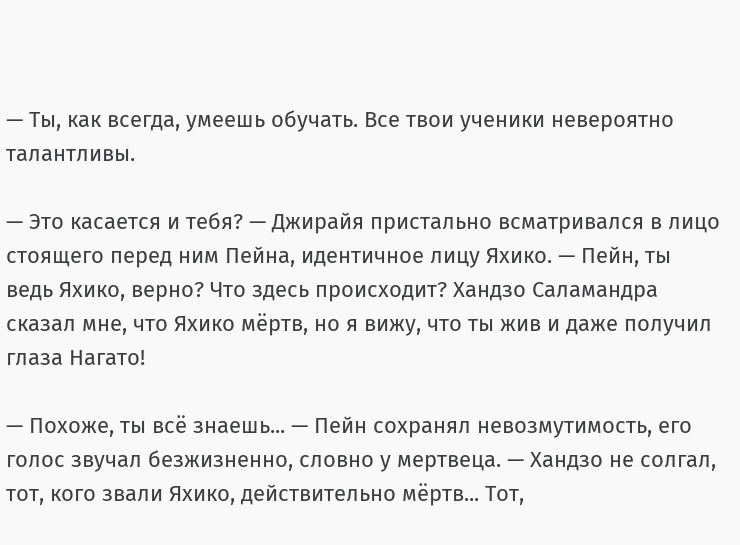— Ты, как всегда, умеешь обучать. Все твои ученики невероятно талантливы.

— Это касается и тебя? — Джирайя пристально всматривался в лицо стоящего перед ним Пейна, идентичное лицу Яхико. — Пейн, ты ведь Яхико, верно? Что здесь происходит? Хандзо Саламандра сказал мне, что Яхико мёртв, но я вижу, что ты жив и даже получил глаза Нагато!

— Похоже, ты всё знаешь... — Пейн сохранял невозмутимость, его голос звучал безжизненно, словно у мертвеца. — Хандзо не солгал, тот, кого звали Яхико, действительно мёртв... Тот,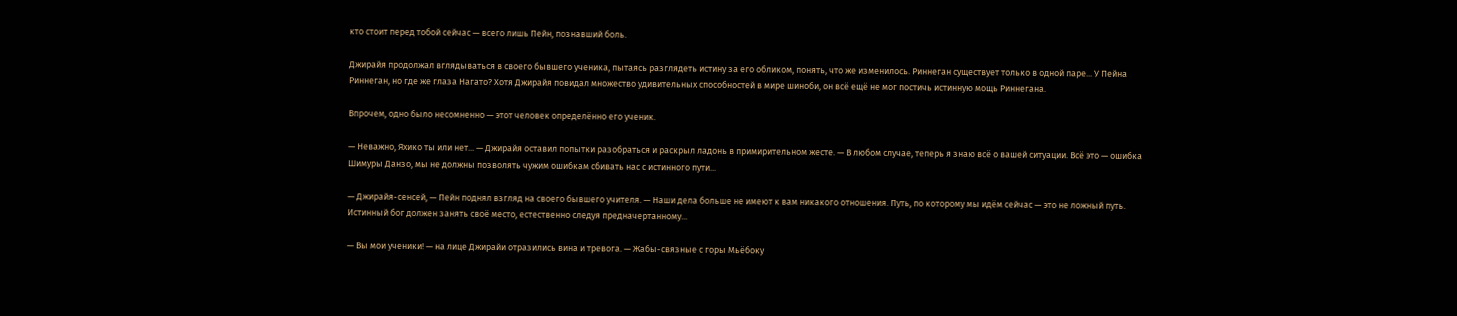кто стоит перед тобой сейчас — всего лишь Пейн, познавший боль.

Джирайя продолжал вглядываться в своего бывшего ученика, пытаясь разглядеть истину за его обликом, понять, что же изменилось. Риннеган существует только в одной паре... У Пейна Риннеган, но где же глаза Нагато? Хотя Джирайя повидал множество удивительных способностей в мире шиноби, он всё ещё не мог постичь истинную мощь Риннегана.

Впрочем, одно было несомненно — этот человек определённо его ученик.

— Неважно, Яхико ты или нет... — Джирайя оставил попытки разобраться и раскрыл ладонь в примирительном жесте. — В любом случае, теперь я знаю всё о вашей ситуации. Всё это — ошибка Шимуры Данзо, мы не должны позволять чужим ошибкам сбивать нас с истинного пути...

— Джирайя-сенсей, — Пейн поднял взгляд на своего бывшего учителя. — Наши дела больше не имеют к вам никакого отношения. Путь, по которому мы идём сейчас — это не ложный путь. Истинный бог должен занять своё место, естественно следуя предначертанному...

— Вы мои ученики! — на лице Джирайи отразились вина и тревога. — Жабы-связные с горы Мьёбоку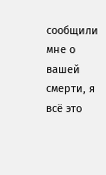сообщили мне о вашей смерти, я всё это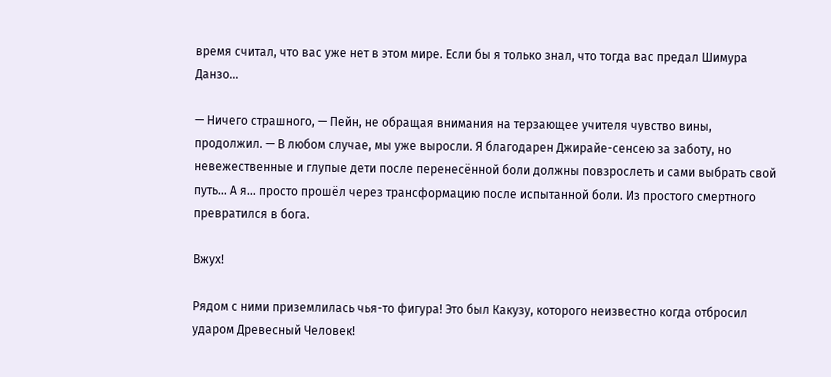время считал, что вас уже нет в этом мире. Если бы я только знал, что тогда вас предал Шимура Данзо...

— Ничего страшного, — Пейн, не обращая внимания на терзающее учителя чувство вины, продолжил. — В любом случае, мы уже выросли. Я благодарен Джирайе-сенсею за заботу, но невежественные и глупые дети после перенесённой боли должны повзрослеть и сами выбрать свой путь... А я... просто прошёл через трансформацию после испытанной боли. Из простого смертного превратился в бога.

Вжух!

Рядом с ними приземлилась чья-то фигура! Это был Какузу, которого неизвестно когда отбросил ударом Древесный Человек!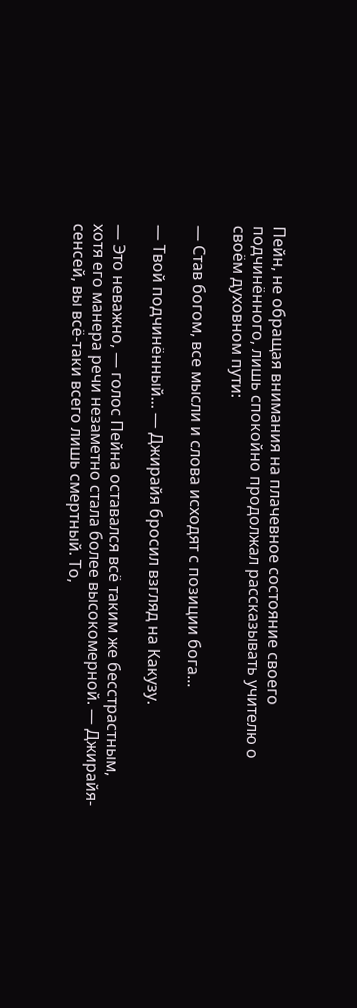Пейн, не обращая внимания на плачевное состояние своего подчинённого, лишь спокойно продолжал рассказывать учителю о своём духовном пути:

— Став богом, все мысли и слова исходят с позиции бога...

— Твой подчинённый... — Джирайя бросил взгляд на Какузу.

— Это неважно, — голос Пейна оставался всё таким же бесстрастным, хотя его манера речи незаметно стала более высокомерной. — Джирайя-сенсей, вы всё-таки всего лишь смертный. То,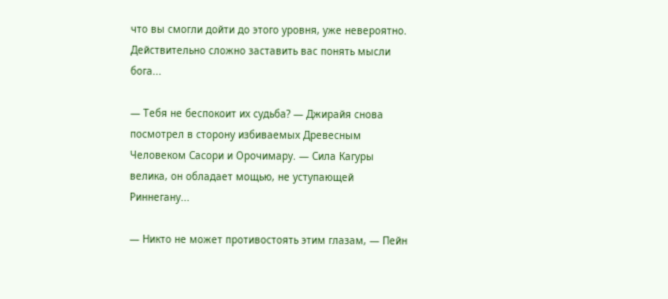что вы смогли дойти до этого уровня, уже невероятно. Действительно сложно заставить вас понять мысли бога...

— Тебя не беспокоит их судьба? — Джирайя снова посмотрел в сторону избиваемых Древесным Человеком Сасори и Орочимару. — Сила Кагуры велика, он обладает мощью, не уступающей Риннегану...

— Никто не может противостоять этим глазам, — Пейн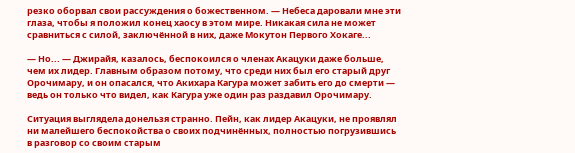резко оборвал свои рассуждения о божественном. — Небеса даровали мне эти глаза, чтобы я положил конец хаосу в этом мире. Никакая сила не может сравниться с силой, заключённой в них, даже Мокутон Первого Хокаге...

— Но... — Джирайя, казалось, беспокоился о членах Акацуки даже больше, чем их лидер. Главным образом потому, что среди них был его старый друг Орочимару, и он опасался, что Акихара Кагура может забить его до смерти — ведь он только что видел, как Кагура уже один раз раздавил Орочимару.

Ситуация выглядела донельзя странно. Пейн, как лидер Акацуки, не проявлял ни малейшего беспокойства о своих подчинённых, полностью погрузившись в разговор со своим старым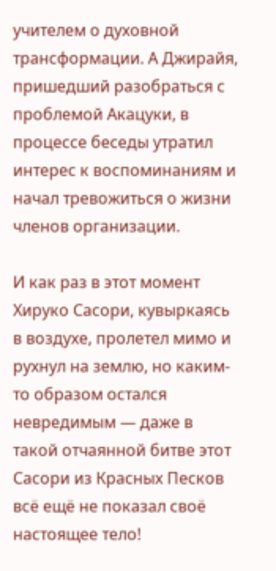учителем о духовной трансформации. А Джирайя, пришедший разобраться с проблемой Акацуки, в процессе беседы утратил интерес к воспоминаниям и начал тревожиться о жизни членов организации.

И как раз в этот момент Хируко Сасори, кувыркаясь в воздухе, пролетел мимо и рухнул на землю, но каким-то образом остался невредимым — даже в такой отчаянной битве этот Сасори из Красных Песков всё ещё не показал своё настоящее тело!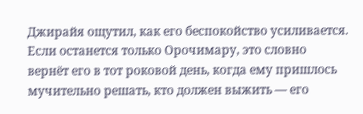Джирайя ощутил, как его беспокойство усиливается. Если останется только Орочимару, это словно вернёт его в тот роковой день, когда ему пришлось мучительно решать, кто должен выжить — его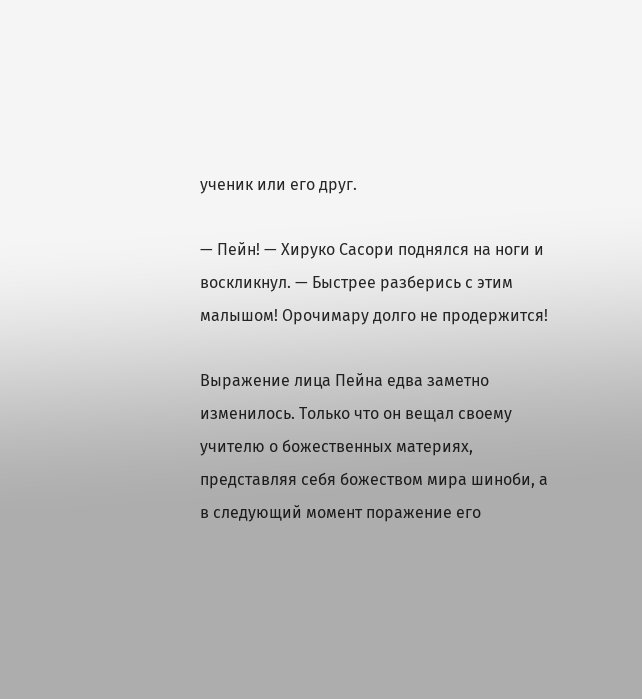ученик или его друг.

— Пейн! — Хируко Сасори поднялся на ноги и воскликнул. — Быстрее разберись с этим малышом! Орочимару долго не продержится!

Выражение лица Пейна едва заметно изменилось. Только что он вещал своему учителю о божественных материях, представляя себя божеством мира шиноби, а в следующий момент поражение его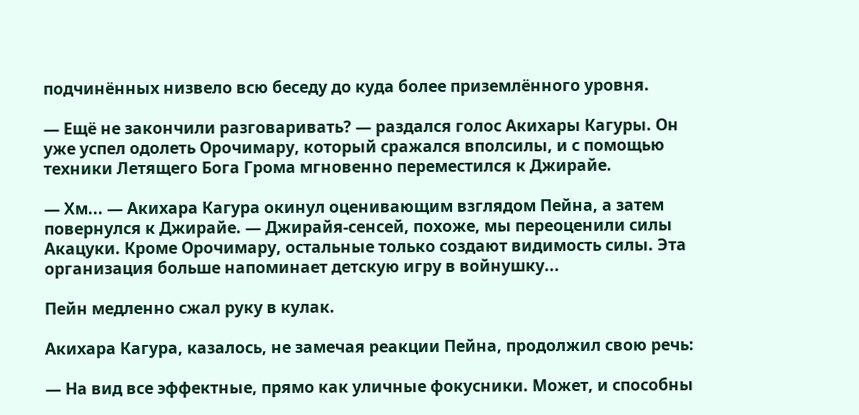подчинённых низвело всю беседу до куда более приземлённого уровня.

— Ещё не закончили разговаривать? — раздался голос Акихары Кагуры. Он уже успел одолеть Орочимару, который сражался вполсилы, и с помощью техники Летящего Бога Грома мгновенно переместился к Джирайе.

— Хм... — Акихара Кагура окинул оценивающим взглядом Пейна, а затем повернулся к Джирайе. — Джирайя-сенсей, похоже, мы переоценили силы Акацуки. Кроме Орочимару, остальные только создают видимость силы. Эта организация больше напоминает детскую игру в войнушку...

Пейн медленно сжал руку в кулак.

Акихара Кагура, казалось, не замечая реакции Пейна, продолжил свою речь:

— На вид все эффектные, прямо как уличные фокусники. Может, и способны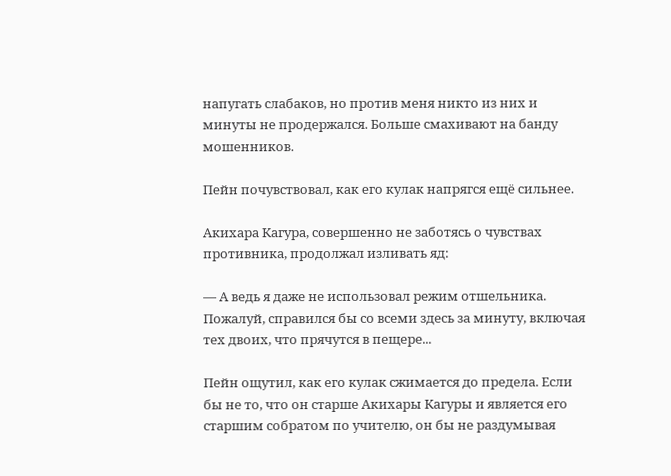напугать слабаков, но против меня никто из них и минуты не продержался. Больше смахивают на банду мошенников.

Пейн почувствовал, как его кулак напрягся ещё сильнее.

Акихара Кагура, совершенно не заботясь о чувствах противника, продолжал изливать яд:

— А ведь я даже не использовал режим отшельника. Пожалуй, справился бы со всеми здесь за минуту, включая тех двоих, что прячутся в пещере...

Пейн ощутил, как его кулак сжимается до предела. Если бы не то, что он старше Акихары Кагуры и является его старшим собратом по учителю, он бы не раздумывая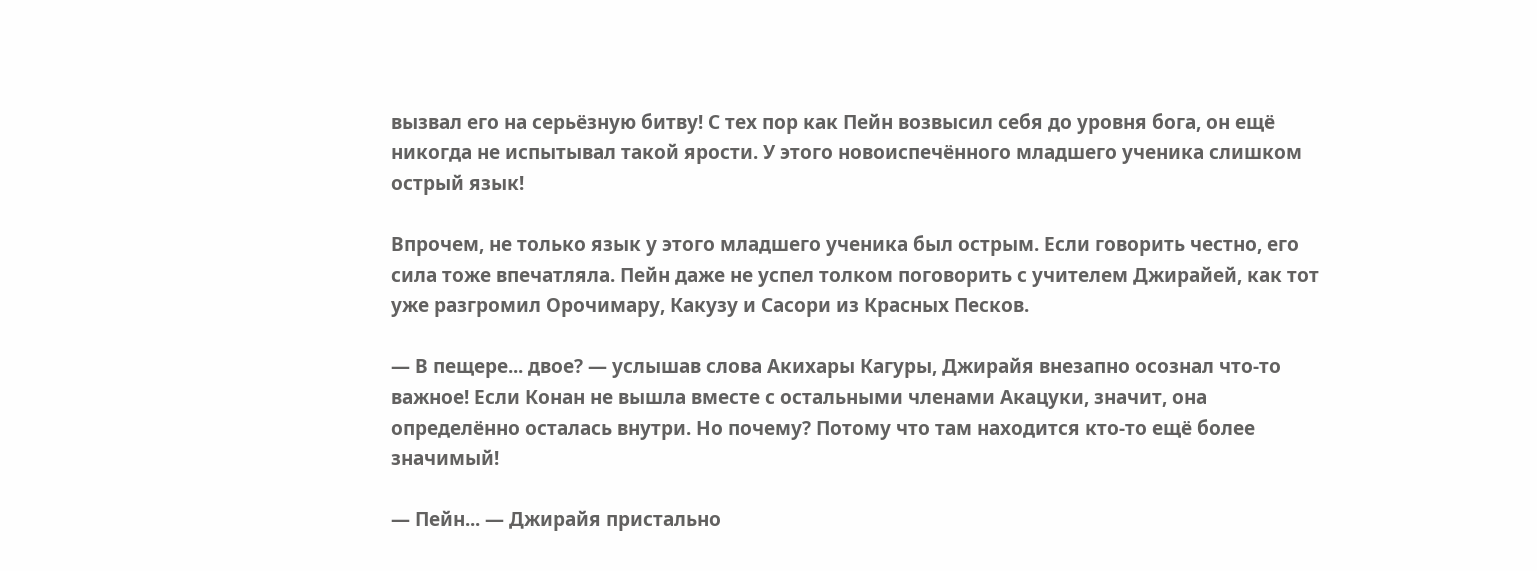вызвал его на серьёзную битву! С тех пор как Пейн возвысил себя до уровня бога, он ещё никогда не испытывал такой ярости. У этого новоиспечённого младшего ученика слишком острый язык!

Впрочем, не только язык у этого младшего ученика был острым. Если говорить честно, его сила тоже впечатляла. Пейн даже не успел толком поговорить с учителем Джирайей, как тот уже разгромил Орочимару, Какузу и Сасори из Красных Песков.

— В пещере... двое? — услышав слова Акихары Кагуры, Джирайя внезапно осознал что-то важное! Если Конан не вышла вместе с остальными членами Акацуки, значит, она определённо осталась внутри. Но почему? Потому что там находится кто-то ещё более значимый!

— Пейн... — Джирайя пристально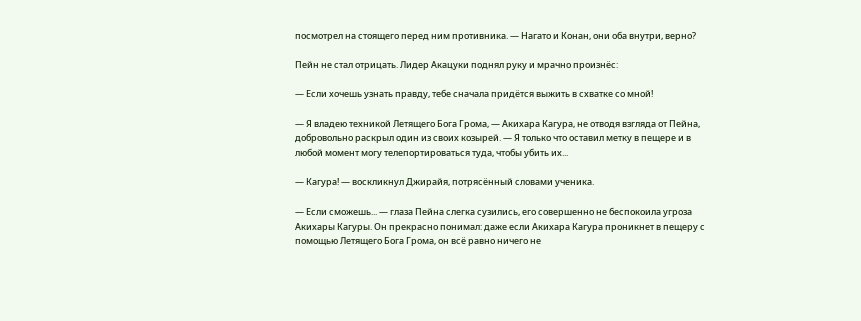посмотрел на стоящего перед ним противника. — Нагато и Конан, они оба внутри, верно?

Пейн не стал отрицать. Лидер Акацуки поднял руку и мрачно произнёс:

— Если хочешь узнать правду, тебе сначала придётся выжить в схватке со мной!

— Я владею техникой Летящего Бога Грома, — Акихара Кагура, не отводя взгляда от Пейна, добровольно раскрыл один из своих козырей. — Я только что оставил метку в пещере и в любой момент могу телепортироваться туда, чтобы убить их...

— Кагура! — воскликнул Джирайя, потрясённый словами ученика.

— Если сможешь... — глаза Пейна слегка сузились, его совершенно не беспокоила угроза Акихары Кагуры. Он прекрасно понимал: даже если Акихара Кагура проникнет в пещеру с помощью Летящего Бога Грома, он всё равно ничего не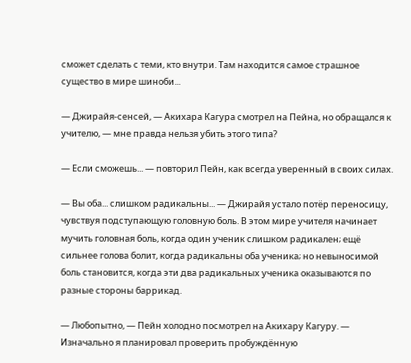сможет сделать с теми, кто внутри. Там находится самое страшное существо в мире шиноби...

— Джирайя-сенсей, — Акихара Кагура смотрел на Пейна, но обращался к учителю, — мне правда нельзя убить этого типа?

— Если сможешь... — повторил Пейн, как всегда уверенный в своих силах.

— Вы оба... слишком радикальны... — Джирайя устало потёр переносицу, чувствуя подступающую головную боль. В этом мире учителя начинает мучить головная боль, когда один ученик слишком радикален; ещё сильнее голова болит, когда радикальны оба ученика; но невыносимой боль становится, когда эти два радикальных ученика оказываются по разные стороны баррикад.

— Любопытно, — Пейн холодно посмотрел на Акихару Кагуру. — Изначально я планировал проверить пробуждённую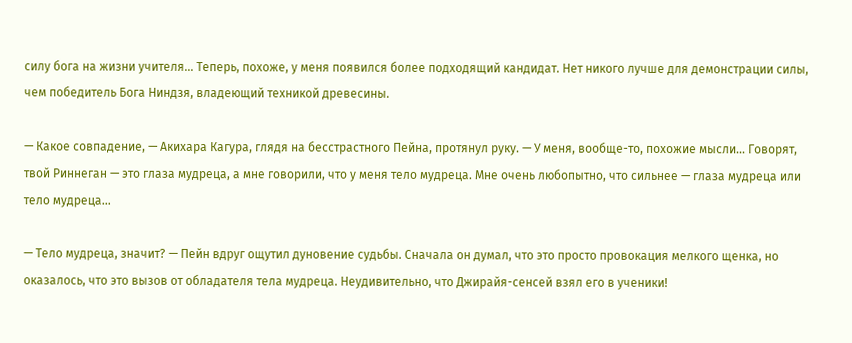силу бога на жизни учителя... Теперь, похоже, у меня появился более подходящий кандидат. Нет никого лучше для демонстрации силы, чем победитель Бога Ниндзя, владеющий техникой древесины.

— Какое совпадение, — Акихара Кагура, глядя на бесстрастного Пейна, протянул руку. — У меня, вообще-то, похожие мысли... Говорят, твой Риннеган — это глаза мудреца, а мне говорили, что у меня тело мудреца. Мне очень любопытно, что сильнее — глаза мудреца или тело мудреца...

— Тело мудреца, значит? — Пейн вдруг ощутил дуновение судьбы. Сначала он думал, что это просто провокация мелкого щенка, но оказалось, что это вызов от обладателя тела мудреца. Неудивительно, что Джирайя-сенсей взял его в ученики!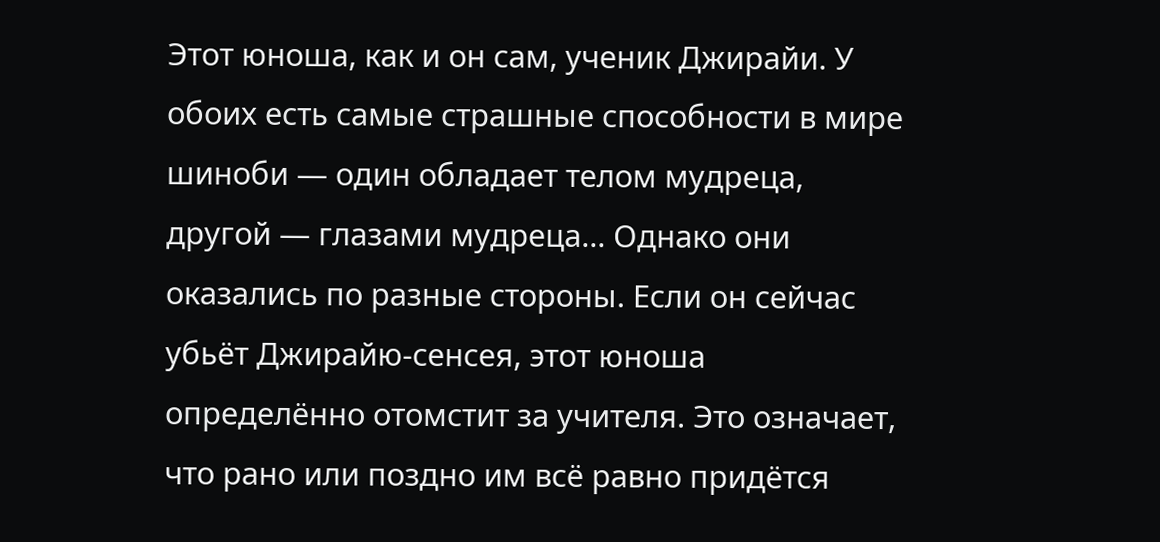Этот юноша, как и он сам, ученик Джирайи. У обоих есть самые страшные способности в мире шиноби — один обладает телом мудреца, другой — глазами мудреца... Однако они оказались по разные стороны. Если он сейчас убьёт Джирайю-сенсея, этот юноша определённо отомстит за учителя. Это означает, что рано или поздно им всё равно придётся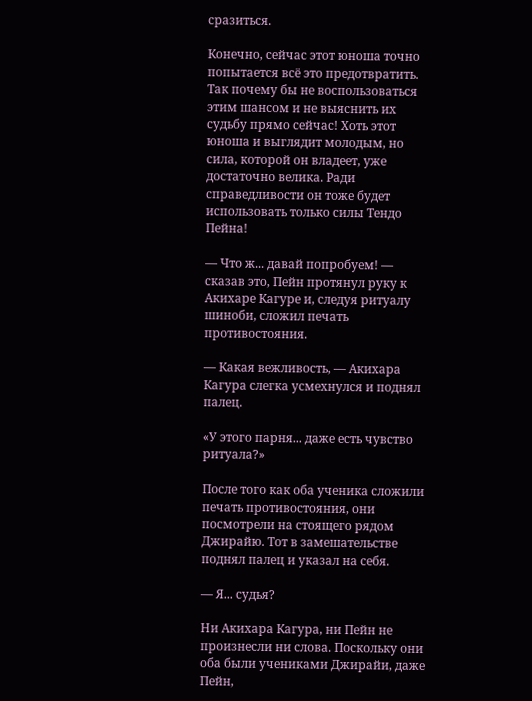сразиться.

Конечно, сейчас этот юноша точно попытается всё это предотвратить. Так почему бы не воспользоваться этим шансом и не выяснить их судьбу прямо сейчас! Хоть этот юноша и выглядит молодым, но сила, которой он владеет, уже достаточно велика. Ради справедливости он тоже будет использовать только силы Тендо Пейна!

— Что ж... давай попробуем! — сказав это, Пейн протянул руку к Акихаре Кагуре и, следуя ритуалу шиноби, сложил печать противостояния.

— Какая вежливость, — Акихара Кагура слегка усмехнулся и поднял палец.

«У этого парня... даже есть чувство ритуала?»

После того как оба ученика сложили печать противостояния, они посмотрели на стоящего рядом Джирайю. Тот в замешательстве поднял палец и указал на себя.

— Я... судья?

Ни Акихара Кагура, ни Пейн не произнесли ни слова. Поскольку они оба были учениками Джирайи, даже Пейн,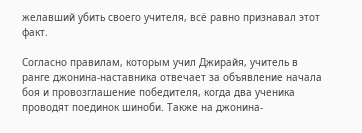желавший убить своего учителя, всё равно признавал этот факт.

Согласно правилам, которым учил Джирайя, учитель в ранге джонина-наставника отвечает за объявление начала боя и провозглашение победителя, когда два ученика проводят поединок шиноби. Также на джонина-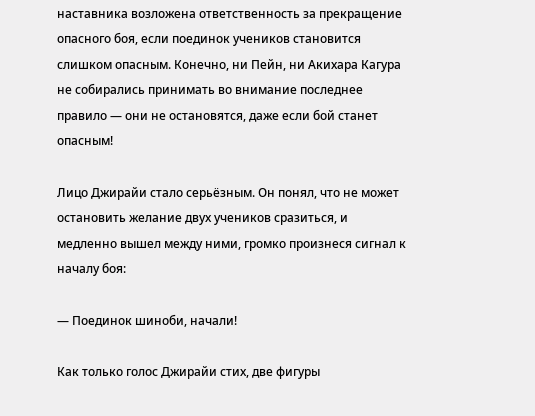наставника возложена ответственность за прекращение опасного боя, если поединок учеников становится слишком опасным. Конечно, ни Пейн, ни Акихара Кагура не собирались принимать во внимание последнее правило — они не остановятся, даже если бой станет опасным!

Лицо Джирайи стало серьёзным. Он понял, что не может остановить желание двух учеников сразиться, и медленно вышел между ними, громко произнеся сигнал к началу боя:

— Поединок шиноби, начали!

Как только голос Джирайи стих, две фигуры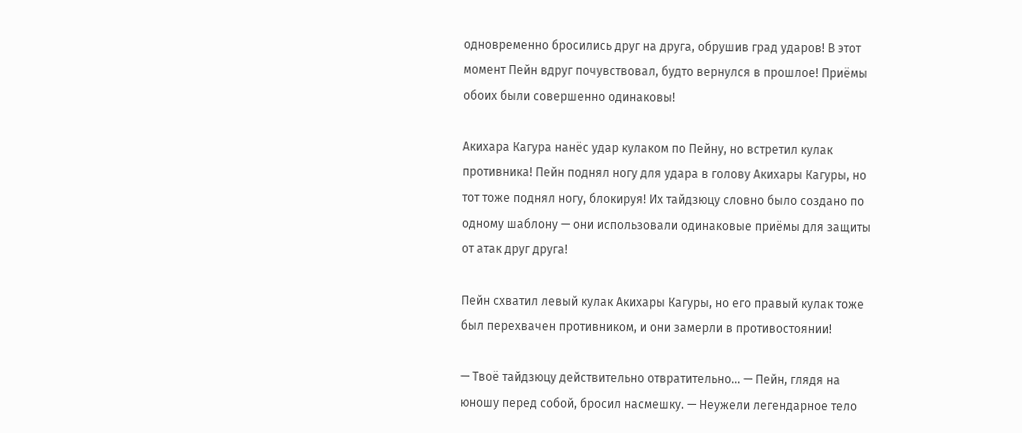одновременно бросились друг на друга, обрушив град ударов! В этот момент Пейн вдруг почувствовал, будто вернулся в прошлое! Приёмы обоих были совершенно одинаковы!

Акихара Кагура нанёс удар кулаком по Пейну, но встретил кулак противника! Пейн поднял ногу для удара в голову Акихары Кагуры, но тот тоже поднял ногу, блокируя! Их тайдзюцу словно было создано по одному шаблону — они использовали одинаковые приёмы для защиты от атак друг друга!

Пейн схватил левый кулак Акихары Кагуры, но его правый кулак тоже был перехвачен противником, и они замерли в противостоянии!

— Твоё тайдзюцу действительно отвратительно... — Пейн, глядя на юношу перед собой, бросил насмешку. — Неужели легендарное тело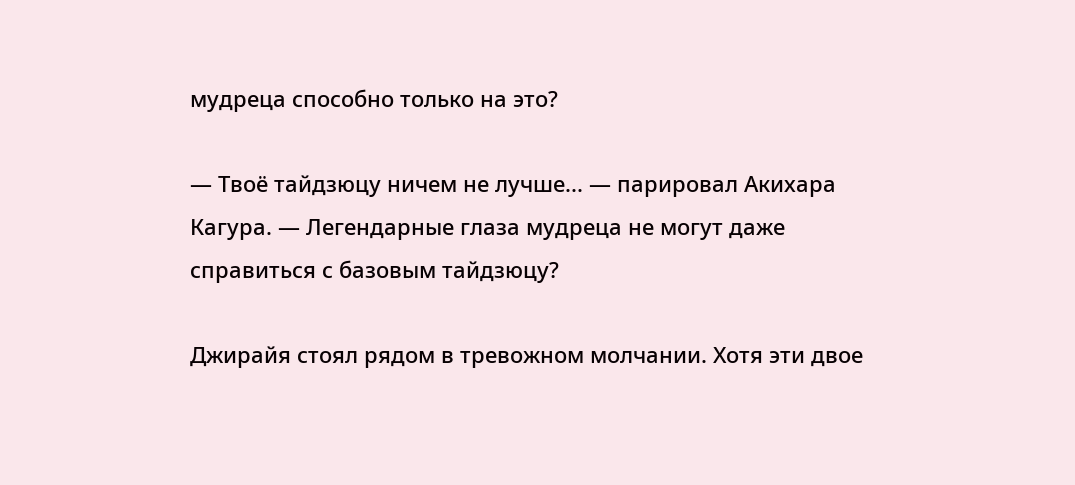мудреца способно только на это?

— Твоё тайдзюцу ничем не лучше... — парировал Акихара Кагура. — Легендарные глаза мудреца не могут даже справиться с базовым тайдзюцу?

Джирайя стоял рядом в тревожном молчании. Хотя эти двое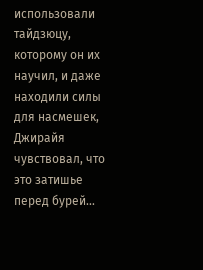использовали тайдзюцу, которому он их научил, и даже находили силы для насмешек, Джирайя чувствовал, что это затишье перед бурей...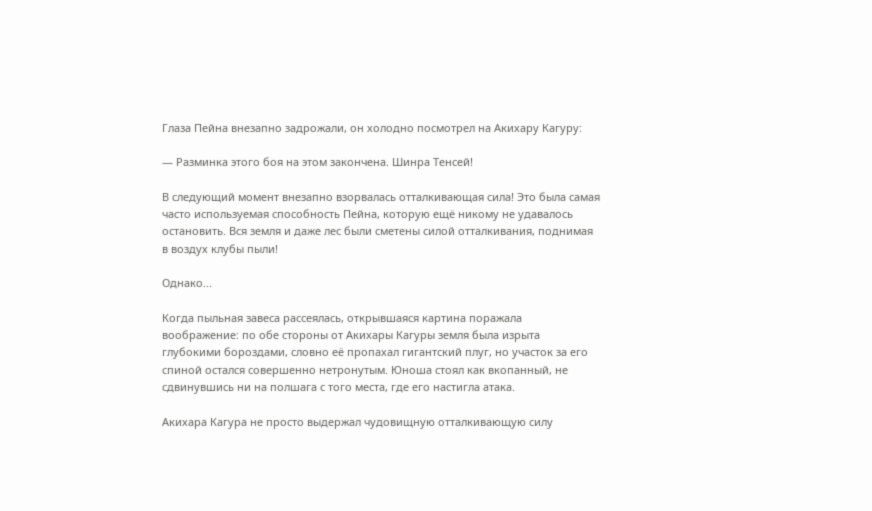Глаза Пейна внезапно задрожали, он холодно посмотрел на Акихару Кагуру:

— Разминка этого боя на этом закончена. Шинра Тенсей!

В следующий момент внезапно взорвалась отталкивающая сила! Это была самая часто используемая способность Пейна, которую ещё никому не удавалось остановить. Вся земля и даже лес были сметены силой отталкивания, поднимая в воздух клубы пыли!

Однако...

Когда пыльная завеса рассеялась, открывшаяся картина поражала воображение: по обе стороны от Акихары Кагуры земля была изрыта глубокими бороздами, словно её пропахал гигантский плуг, но участок за его спиной остался совершенно нетронутым. Юноша стоял как вкопанный, не сдвинувшись ни на полшага с того места, где его настигла атака.

Акихара Кагура не просто выдержал чудовищную отталкивающую силу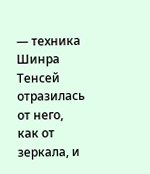— техника Шинра Тенсей отразилась от него, как от зеркала, и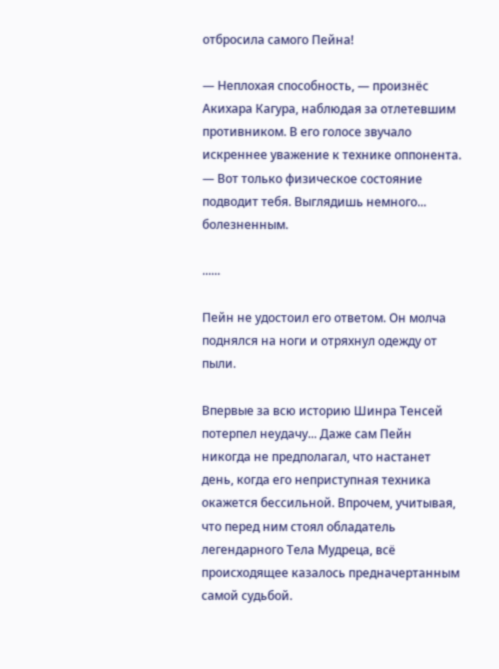отбросила самого Пейна!

— Неплохая способность, — произнёс Акихара Кагура, наблюдая за отлетевшим противником. В его голосе звучало искреннее уважение к технике оппонента. — Вот только физическое состояние подводит тебя. Выглядишь немного... болезненным.

......

Пейн не удостоил его ответом. Он молча поднялся на ноги и отряхнул одежду от пыли.

Впервые за всю историю Шинра Тенсей потерпел неудачу... Даже сам Пейн никогда не предполагал, что настанет день, когда его неприступная техника окажется бессильной. Впрочем, учитывая, что перед ним стоял обладатель легендарного Тела Мудреца, всё происходящее казалось предначертанным самой судьбой.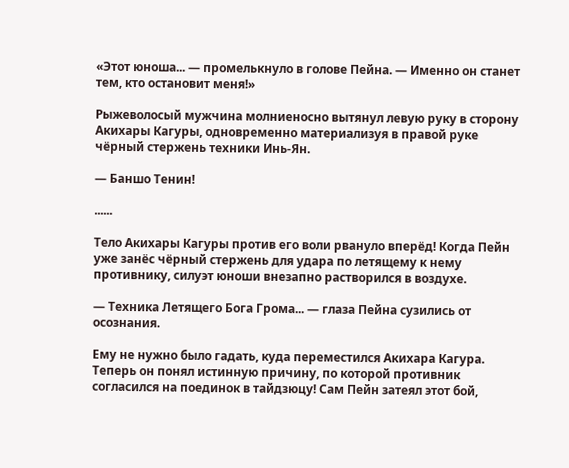«Этот юноша... — промелькнуло в голове Пейна. — Именно он станет тем, кто остановит меня!»

Рыжеволосый мужчина молниеносно вытянул левую руку в сторону Акихары Кагуры, одновременно материализуя в правой руке чёрный стержень техники Инь-Ян.

— Баншо Тенин!

......

Тело Акихары Кагуры против его воли рвануло вперёд! Когда Пейн уже занёс чёрный стержень для удара по летящему к нему противнику, силуэт юноши внезапно растворился в воздухе.

— Техника Летящего Бога Грома... — глаза Пейна сузились от осознания.

Ему не нужно было гадать, куда переместился Акихара Кагура. Теперь он понял истинную причину, по которой противник согласился на поединок в тайдзюцу! Сам Пейн затеял этот бой,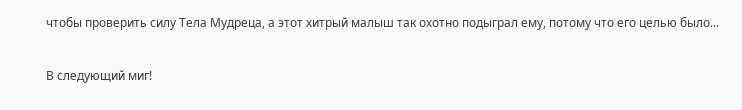чтобы проверить силу Тела Мудреца, а этот хитрый малыш так охотно подыграл ему, потому что его целью было...

В следующий миг!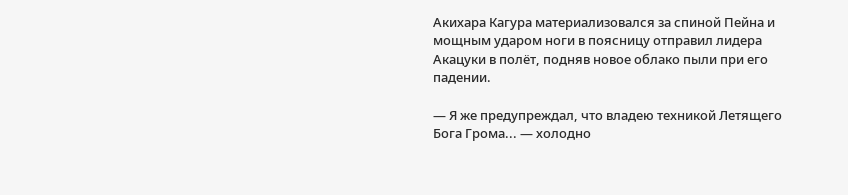Акихара Кагура материализовался за спиной Пейна и мощным ударом ноги в поясницу отправил лидера Акацуки в полёт, подняв новое облако пыли при его падении.

— Я же предупреждал, что владею техникой Летящего Бога Грома... — холодно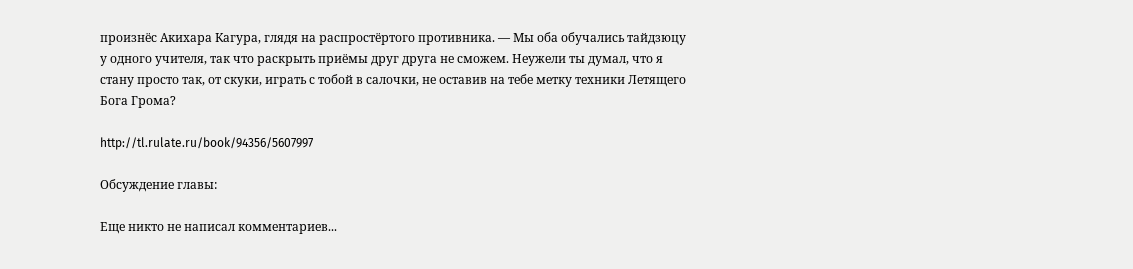произнёс Акихара Кагура, глядя на распростёртого противника. — Мы оба обучались тайдзюцу у одного учителя, так что раскрыть приёмы друг друга не сможем. Неужели ты думал, что я стану просто так, от скуки, играть с тобой в салочки, не оставив на тебе метку техники Летящего Бога Грома?

http://tl.rulate.ru/book/94356/5607997

Обсуждение главы:

Еще никто не написал комментариев...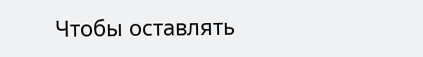Чтобы оставлять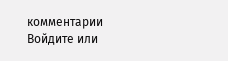комментарии Войдите или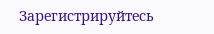Зарегистрируйтесь